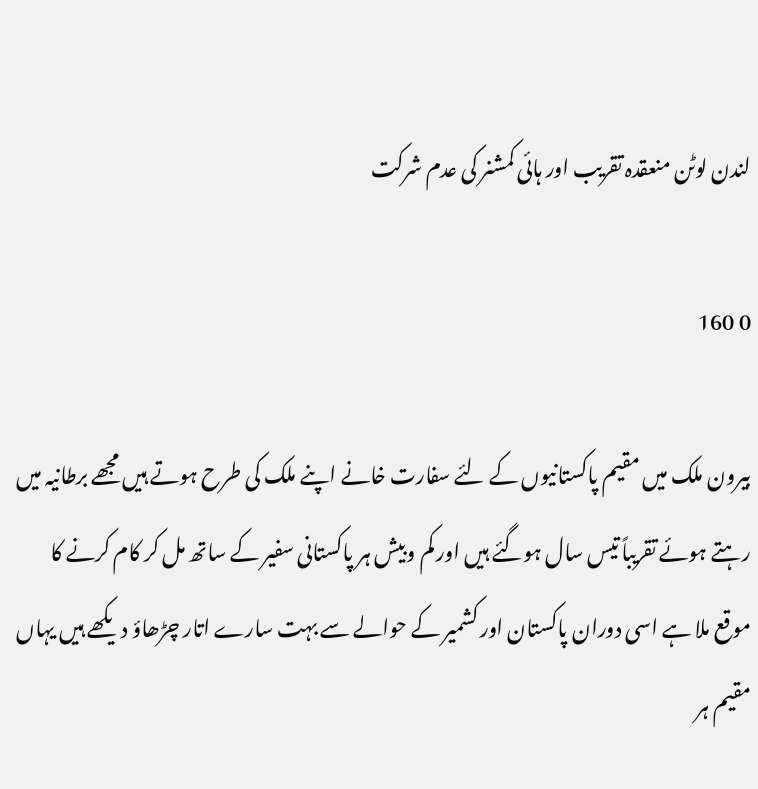لندن لوٹن منعقدہ تقریب اور ہائی کمشنر کی عدم شرکت

0 160

بیرون ملک میں مقیم پاکستانیوں کے لئے سفارت خانے اپنے ملک کی طرح ہوتے ہیں مجھے برطانیہ میں رہتے ہوئے تقریباً تیس سال ہوگئے ہیں اور کم وبیش ہر پاکستانی سفیر کے ساتھ مل کر کام کرنے کا موقع ملا ہے اسی دوران پاکستان اور کشمیر کے حوالے سے بہت سارے اتار چڑھاؤ دیکھے ہیں یہاں مقیم ہر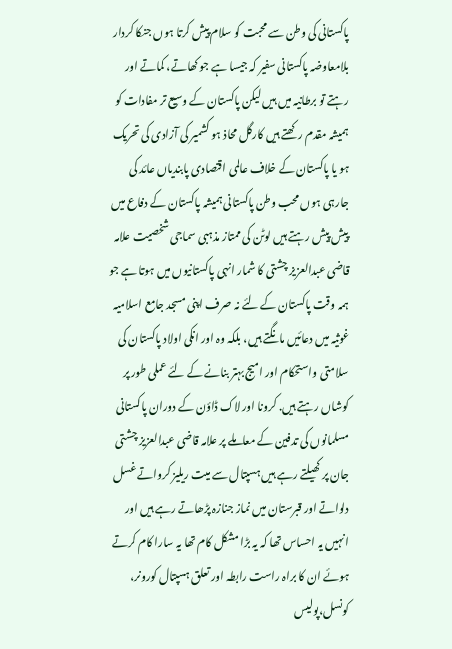پاکستانی کی وطن سے محبت کو سلام پیش کرتا ہوں جنکا کردار بلامعاوضہ پاکستانی سفیر کہ جیسا ہے جو کھاتے، کماتے اور رہتے تو برطانیہ میں ہیں لیکن پاکستان کے وسیع تر مفادات کو ہمیشہ مقدم رکھتے ہیں کارگل محاذ ہو کشمیر کی آزادی کی تحریک ہو یا پاکستان کے خلاف عالمی اقتصادی پابندیاں عائد کی جارہی ہوں محب وطن پاکستانی ہمیشہ پاکستان کے دفاع میں پیش پیش رہتے ہیں لوٹن کی ممتاز مذہبی سماجی شخصیت علامہ قاضی عبدالعزیز چشتی کا شمار انہی پاکستانیوں میں ہوتا ہے جو ہمہ وقت پاکستان کے لئے نہ صرف اپنی مسجد جامع اسلامیہ غوثیہ میں دعائیں مانگتے ہیں، بلکہ وہ اور انکی اولاد پاکستان کی سلامتی واستحکام اور امیج بہتر بنانے کے لئے عملی طور پر کوشاں رہتے ہیں. کرونا اور لاک ڈاؤن کے دوران پاکستانی مسلمانوں کی تدفین کے معاملے پر علامہ قاضی عبدالعزیز چشتی جان پر کھیلتے رہے ہیں ہسپتال سے میت ریلیز کرواتے غسل دلواتے اور قبرستان میں نماز جنازہ پڑھاتے رہے ہیں اور انہیں یہ احساس تھا کہ یہ بڑا مشکل کام تھا یہ سارا کام کرتے ہوئے ان کا براہ راست رابطہ اور تعلق ہسپتال کورونر، کونسل،پولیس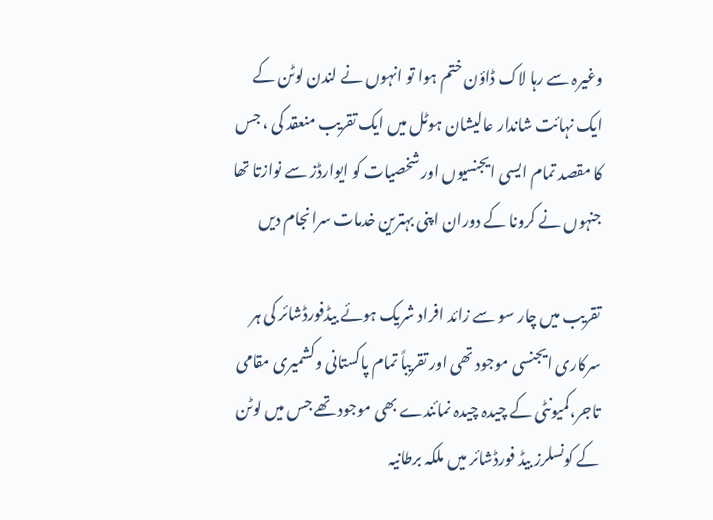وغیرہ سے رہا لاک ڈاؤن ختم ہوا تو انہوں نے لندن لوٹن کے ایک نہائت شاندار عالیشان ہوٹل میں ایک تقریب منعقد کی ، جس کا مقصد تمام ایسی ایجنسیوں اور شخصیات کو ایوارڈز سے نوازتا تھا جنہوں نے کرونا کے دوران اپنی بہترین خدمات سرانجام دیں

تقریب میں چار سو سے زائد افراد شریک ہوئے بیڈفورڈشائر کی ہر سرکاری ایجنسی موجود تھی اور تقریباً تمام پاکستانی وکشمیری مقامی تاجر،کمیونٹی کے چیدہ چیدہ نمائندے بھی موجود تھے جس میں لوٹن کے کونسلرز بیڈ فورڈشائر میں ملکہ برطانیہ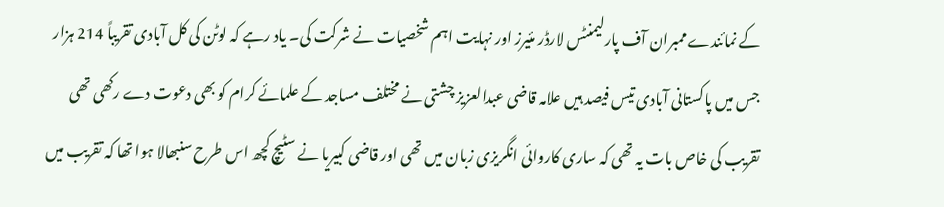کے نمائندے ممبران آف پارلیمنٹس لارڈر مئیرز اور نہایت اہم شخصیات نے شرکت کی۔ یاد رہے کہ لوٹن کی کل آبادی تقریباً 214 ہزار جس میں پاکستانی آبادی تیس فیصد ہیں علامہ قاضی عبدالعزیز چشتی نے مختلف مساجد کے علمائے کرام کو بھی دعوت دے رکھی تھی تقریب کی خاص بات یہ تھی کہ ساری کاروائی انگریزی زبان میں تھی اور قاضی کبیریا نے سٹیچ کچھ اس طرح سنبھالا ہوا تھا کہ تقریب میں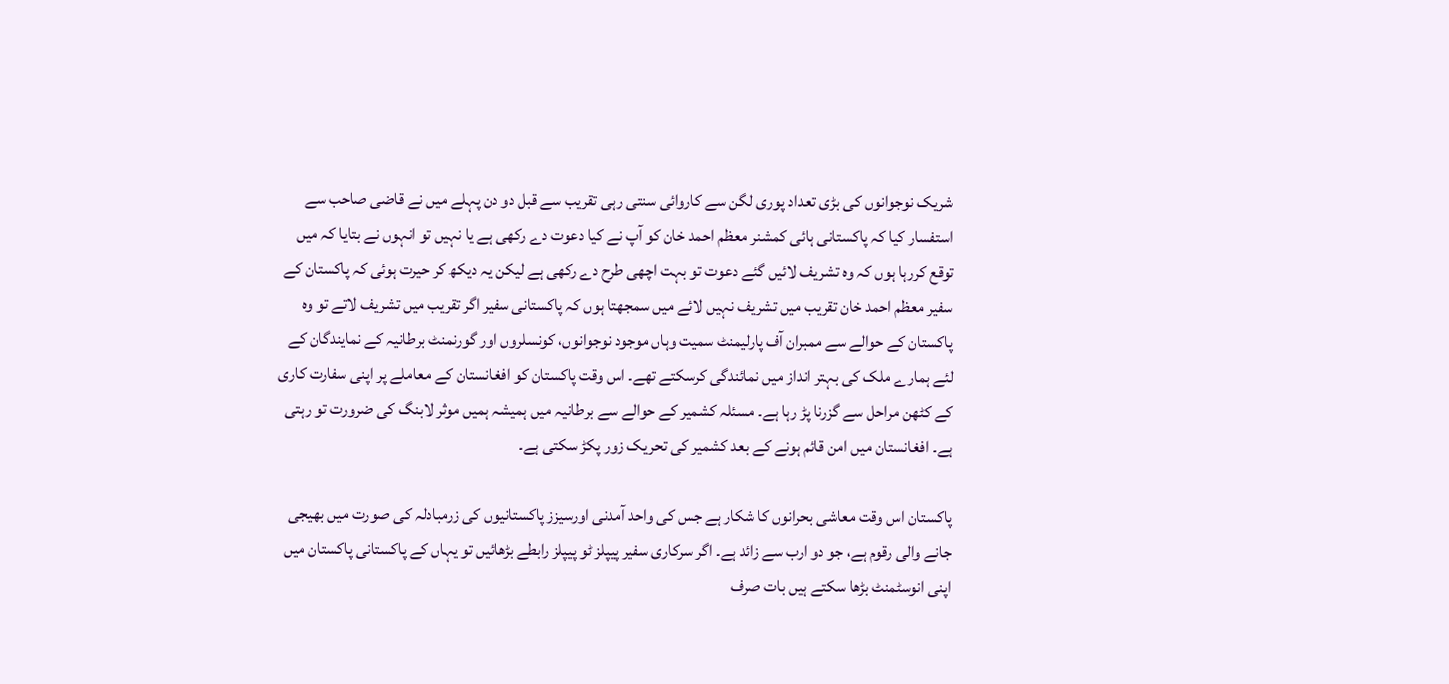شریک نوجوانوں کی بڑی تعداد پوری لگن سے کاروائی سنتی رہی تقریب سے قبل دو دن پہلے میں نے قاضی صاحب سے استفسار کیا کہ پاکستانی ہائی کمشنر معظم احمد خان کو آپ نے کیا دعوت دے رکھی ہے یا نہیں تو انہوں نے بتایا کہ میں توقع کررہا ہوں کہ وہ تشریف لائیں گئے دعوت تو بہت اچھی طرح دے رکھی ہے لیکن یہ دیکھ کر حیرت ہوئی کہ پاکستان کے سفیر معظم احمد خان تقریب میں تشریف نہیں لائے میں سمجھتا ہوں کہ پاکستانی سفیر اگر تقریب میں تشریف لاتے تو وہ پاکستان کے حوالے سے ممبران آف پارلیمنٹ سمیت وہاں موجود نوجوانوں، کونسلروں اور گورنمنٹ برطانیہ کے نمایندگان کے لئے ہمارے ملک کی بہتر انداز میں نمائندگی کرسکتے تھے۔ اس وقت پاکستان کو افغانستان کے معاملے پر اپنی سفارت کاری کے کٹھن مراحل سے گزرنا پڑ رہا ہے۔ مسئلہ کشمیر کے حوالے سے برطانیہ میں ہمیشہ ہمیں موثر لابنگ کی ضرورت تو رہتی ہے۔ افغانستان میں امن قائم ہونے کے بعد کشمیر کی تحریک زور پکڑ سکتی ہے۔

پاکستان اس وقت معاشی بحرانوں کا شکار ہے جس کی واحد آمدنی اورسیزز پاکستانیوں کی زرمبادلہ کی صورت میں بھیجی جانے والی رقوم ہے، جو دو ارب سے زائد ہے۔ اگر سرکاری سفیر پیپلز ٹو پیپلز رابطے بڑھائیں تو یہاں کے پاکستانی پاکستان میں اپنی انوسٹمنٹ بڑھا سکتے ہیں بات صرف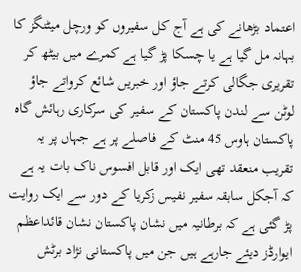اعتماد بڑھانے کی ہے آج کل سفیروں کو ورچل میٹنگز کا بہانہ مل گیا ہے یا چسکا پڑ گیا ہے کمرے میں بیٹھ کر تقریری جگالی کرتے جاؤ اور خبریں شائع کرواتے جاؤ لوٹن سے لندن پاکستان کے سفیر کی سرکاری رہائش گاہ پاکستان ہاوس 45 منٹ کے فاصلے پر ہے جہاں پر یہ تقریب منعقد تھی ایک اور قابل افسوس ناک بات یہ ہے کہ آجکل سابقہ سفیر نفیس زکریا کے دور سے ایک روایت پڑ گئی ہے کہ برطانیہ میں نشان پاکستان نشان قائداعظم ایوارڈز دیئے جارہے ہیں جن میں پاکستانی نژاد برٹش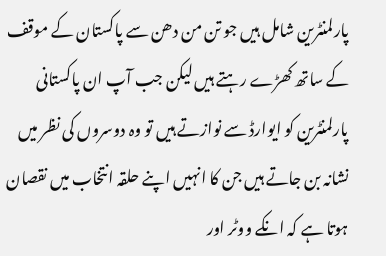پارلمنٹرین شامل ہیں جو تن من دھن سے پاکستان کے موقف کے ساتھ کھڑے رہتے ہیں لیکن جب آپ ان پاکستانی پارلمنٹرین کو ایوارڈ سے نوازتے ہیں تو وہ دوسروں کی نظر میں نشانہ بن جاتے ہیں جن کا انہیں اپنے حلقہ انتخاب میں نقصان ہوتا ہے کہ انکے ووٹر اور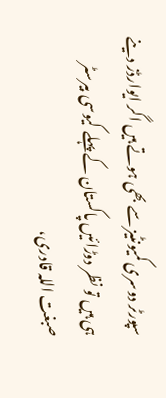سپورٹر دوسری کمیونٹیز سے بھی ہوتے ہیں اگر ایوارڈز دینے ہی ہیں تو نظر دوڑائیں پاکستان کے پہلے کیوسی بیرسٹر صبغت اللہ قادری،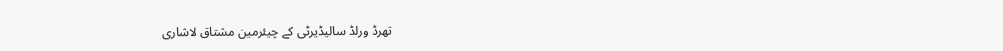تھرڈ ورلڈ سالیڈیرٹی کے چیئرمین مشتاق لاشاری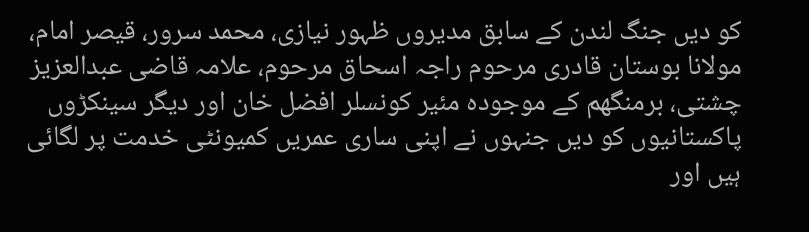کو دیں جنگ لندن کے سابق مدیروں ظہور نیازی، محمد سرور، قیصر امام، مولانا بوستان قادری مرحوم راجہ اسحاق مرحوم، علامہ قاضی عبدالعزیز چشتی، برمنگھم کے موجودہ مئیر کونسلر افضل خان اور دیگر سینکڑوں پاکستانیوں کو دیں جنہوں نے اپنی ساری عمریں کمیونٹی خدمت پر لگائی ہیں اور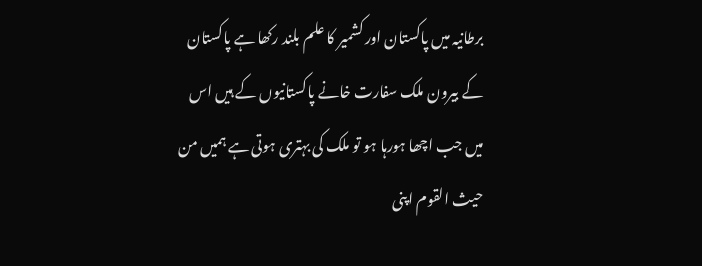برطانیہ میں پاکستان اور کشمیر کا علم بلند رکھا ہے پاکستان کے بیرون ملک سفارت خانے پاکستانیوں کے ہیں اس میں جب اچھا ہورہا ہو تو ملک کی بہتری ہوتی ہے ہمیں من حیث القوم اپنی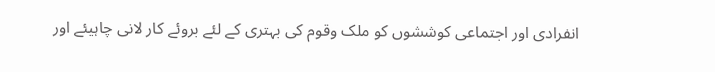انفرادی اور اجتماعی کوششوں کو ملک وقوم کی بہتری کے لئے بروئے کار لانی چاہیئے اور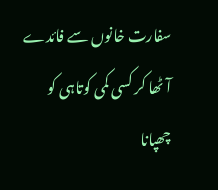سفارت خانوں سے فائدے آٹھا کر کسی کمی کوتاہی کو چھپانا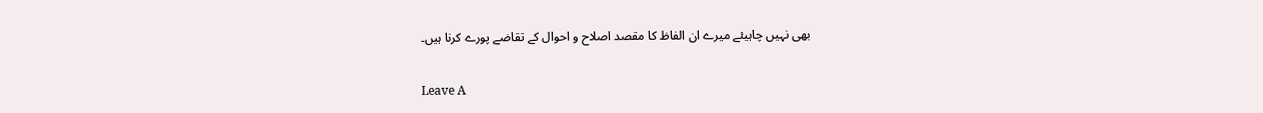بھی نہیں چاہیئے میرے ان الفاظ کا مقصد اصلاح و احوال کے تقاضے پورے کرنا ہیں۔

Leave A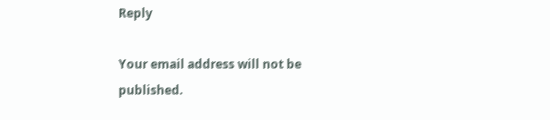Reply

Your email address will not be published.